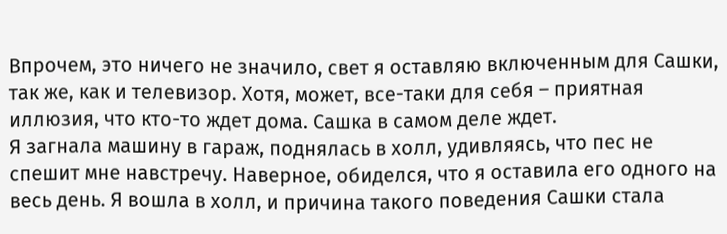Впрочем, это ничего не значило, свет я оставляю включенным для Сашки, так же, как и телевизор. Хотя, может, все-таки для себя – приятная иллюзия, что кто-то ждет дома. Сашка в самом деле ждет.
Я загнала машину в гараж, поднялась в холл, удивляясь, что пес не спешит мне навстречу. Наверное, обиделся, что я оставила его одного на весь день. Я вошла в холл, и причина такого поведения Сашки стала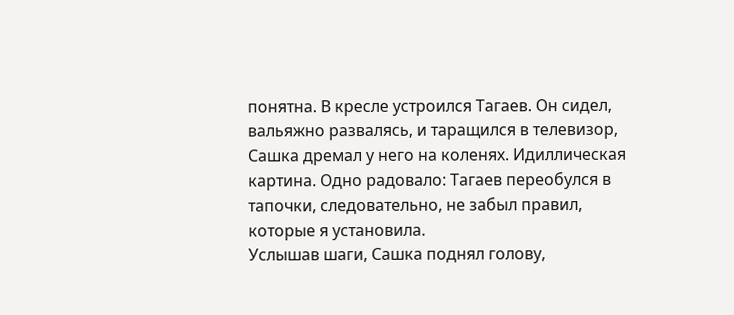понятна. В кресле устроился Тагаев. Он сидел, вальяжно развалясь, и таращился в телевизор, Сашка дремал у него на коленях. Идиллическая картина. Одно радовало: Тагаев переобулся в тапочки, следовательно, не забыл правил, которые я установила.
Услышав шаги, Сашка поднял голову,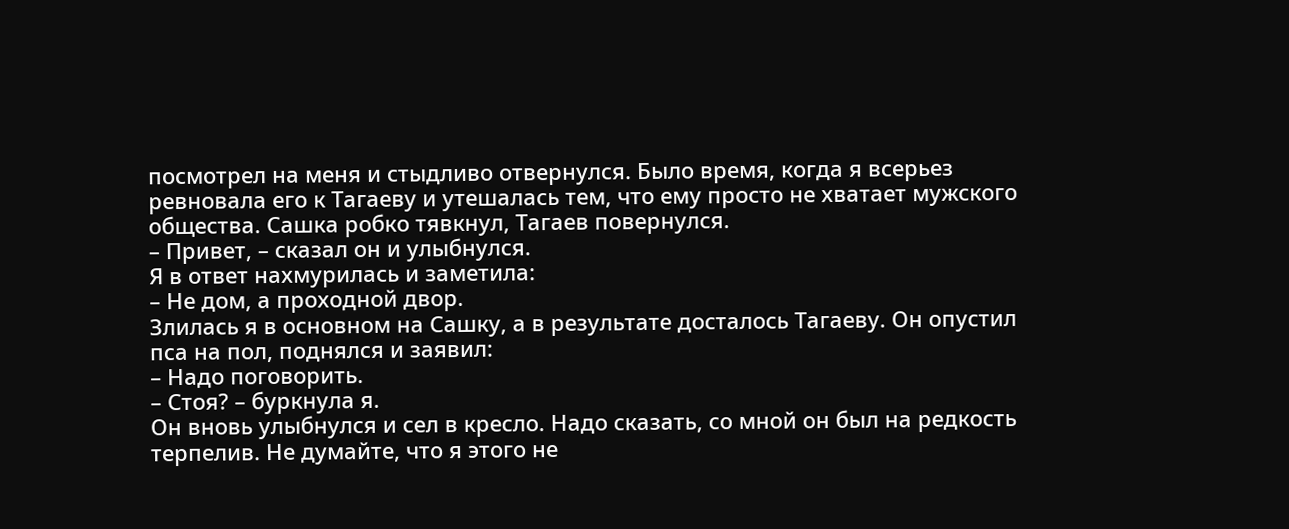посмотрел на меня и стыдливо отвернулся. Было время, когда я всерьез ревновала его к Тагаеву и утешалась тем, что ему просто не хватает мужского общества. Сашка робко тявкнул, Тагаев повернулся.
– Привет, – сказал он и улыбнулся.
Я в ответ нахмурилась и заметила:
– Не дом, а проходной двор.
Злилась я в основном на Сашку, а в результате досталось Тагаеву. Он опустил пса на пол, поднялся и заявил:
– Надо поговорить.
– Стоя? – буркнула я.
Он вновь улыбнулся и сел в кресло. Надо сказать, со мной он был на редкость терпелив. Не думайте, что я этого не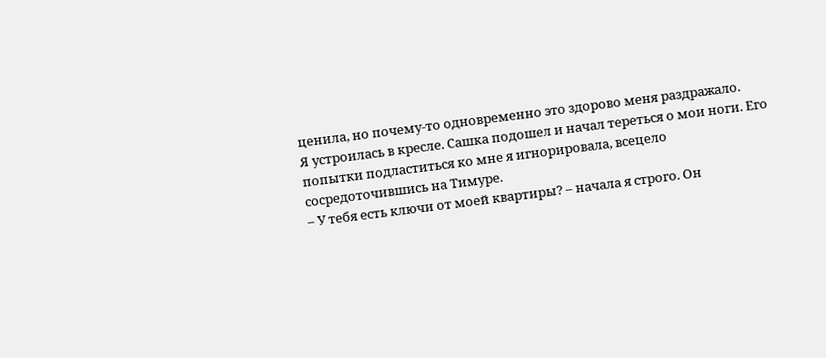ценила, но почему-то одновременно это здорово меня раздражало.
Я устроилась в кресле. Сашка подошел и начал тереться о мои ноги. Его попытки подластиться ко мне я игнорировала, всецело сосредоточившись на Тимуре.
– У тебя есть ключи от моей квартиры? – начала я строго. Он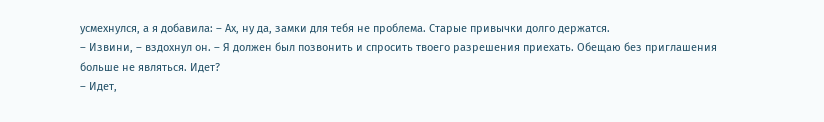усмехнулся, а я добавила: – Ах, ну да, замки для тебя не проблема. Старые привычки долго держатся.
– Извини, – вздохнул он. – Я должен был позвонить и спросить твоего разрешения приехать. Обещаю без приглашения больше не являться. Идет?
– Идет,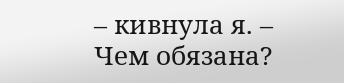– кивнула я. – Чем обязана?